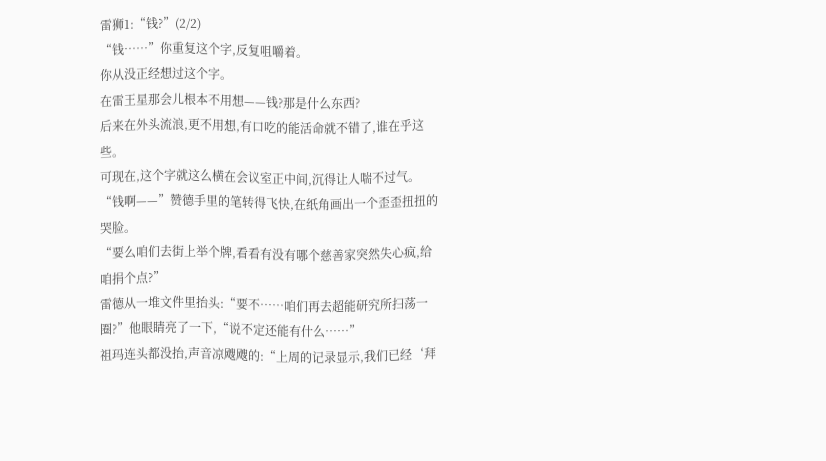雷狮1:“钱?”(2/2)
“钱……”你重复这个字,反复咀嚼着。
你从没正经想过这个字。
在雷王星那会儿根本不用想——钱?那是什么东西?
后来在外头流浪,更不用想,有口吃的能活命就不错了,谁在乎这些。
可现在,这个字就这么横在会议室正中间,沉得让人喘不过气。
“钱啊——”赞德手里的笔转得飞快,在纸角画出一个歪歪扭扭的哭脸。
“要么咱们去街上举个牌,看看有没有哪个慈善家突然失心疯,给咱捐个点?”
雷德从一堆文件里抬头:“要不……咱们再去超能研究所扫荡一圈?”他眼睛亮了一下,“说不定还能有什么……”
祖玛连头都没抬,声音凉飕飕的:“上周的记录显示,我们已经‘拜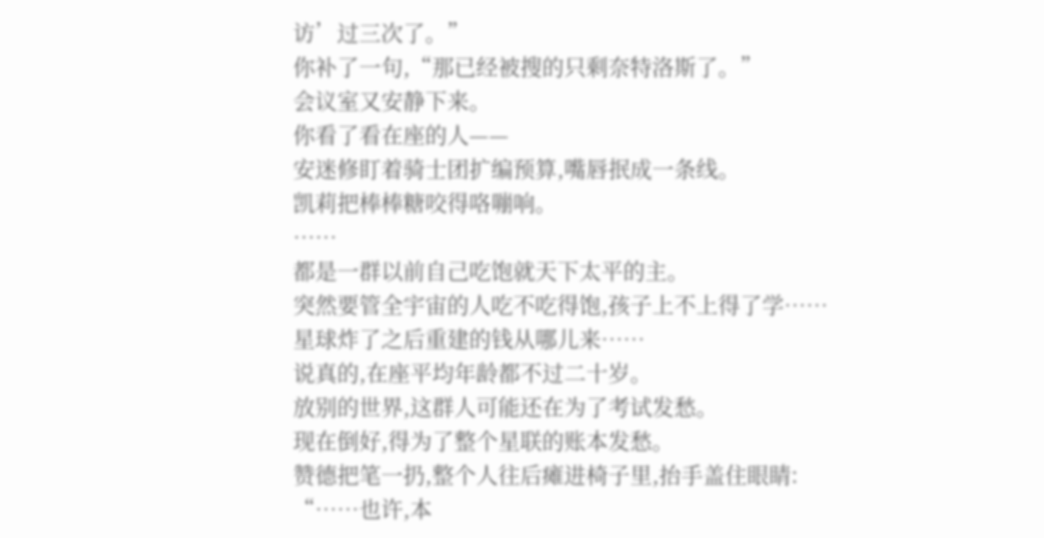访’过三次了。”
你补了一句,“那已经被搜的只剩奈特洛斯了。”
会议室又安静下来。
你看了看在座的人——
安迷修盯着骑士团扩编预算,嘴唇抿成一条线。
凯莉把棒棒糖咬得咯嘣响。
……
都是一群以前自己吃饱就天下太平的主。
突然要管全宇宙的人吃不吃得饱,孩子上不上得了学……
星球炸了之后重建的钱从哪儿来……
说真的,在座平均年龄都不过二十岁。
放别的世界,这群人可能还在为了考试发愁。
现在倒好,得为了整个星联的账本发愁。
赞德把笔一扔,整个人往后瘫进椅子里,抬手盖住眼睛:
“……也许,本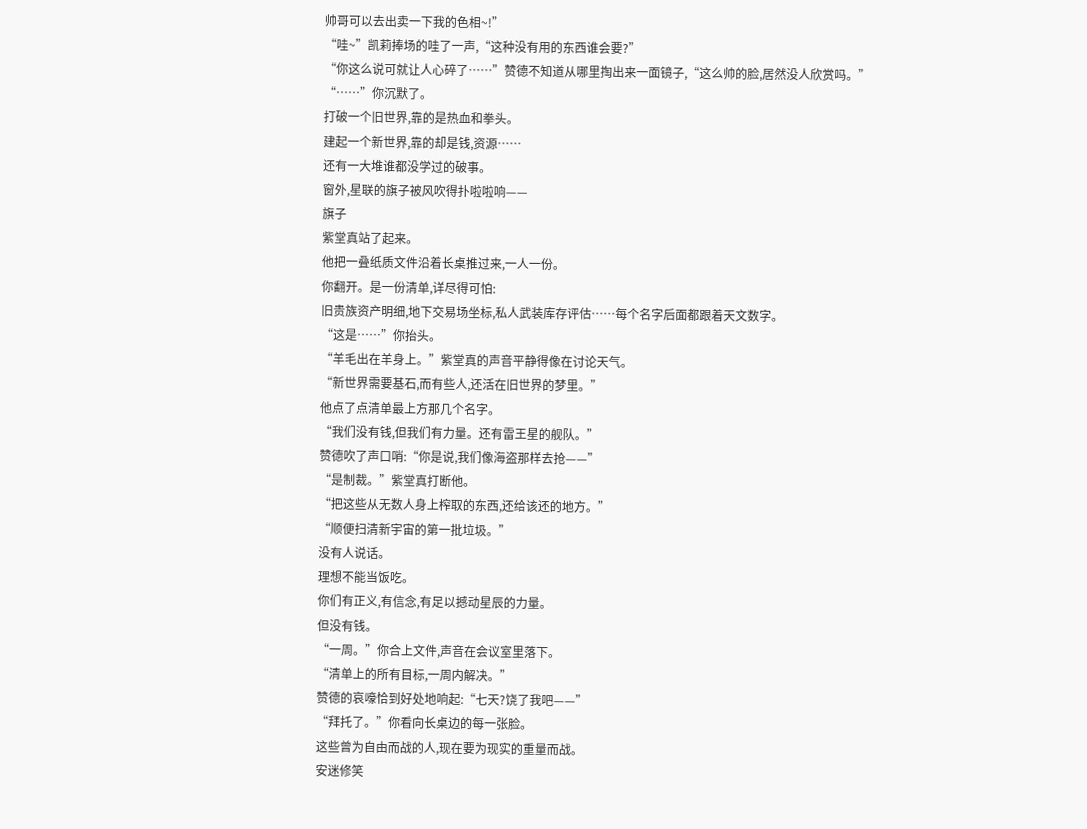帅哥可以去出卖一下我的色相~!”
“哇~”凯莉捧场的哇了一声,“这种没有用的东西谁会要?”
“你这么说可就让人心碎了……”赞德不知道从哪里掏出来一面镜子,“这么帅的脸,居然没人欣赏吗。”
“……”你沉默了。
打破一个旧世界,靠的是热血和拳头。
建起一个新世界,靠的却是钱,资源……
还有一大堆谁都没学过的破事。
窗外,星联的旗子被风吹得扑啦啦响——
旗子
紫堂真站了起来。
他把一叠纸质文件沿着长桌推过来,一人一份。
你翻开。是一份清单,详尽得可怕:
旧贵族资产明细,地下交易场坐标,私人武装库存评估……每个名字后面都跟着天文数字。
“这是……”你抬头。
“羊毛出在羊身上。”紫堂真的声音平静得像在讨论天气。
“新世界需要基石,而有些人,还活在旧世界的梦里。”
他点了点清单最上方那几个名字。
“我们没有钱,但我们有力量。还有雷王星的舰队。”
赞德吹了声口哨:“你是说,我们像海盗那样去抢——”
“是制裁。”紫堂真打断他。
“把这些从无数人身上榨取的东西,还给该还的地方。”
“顺便扫清新宇宙的第一批垃圾。”
没有人说话。
理想不能当饭吃。
你们有正义,有信念,有足以撼动星辰的力量。
但没有钱。
“一周。”你合上文件,声音在会议室里落下。
“清单上的所有目标,一周内解决。”
赞德的哀嚎恰到好处地响起:“七天?饶了我吧——”
“拜托了。”你看向长桌边的每一张脸。
这些曾为自由而战的人,现在要为现实的重量而战。
安迷修笑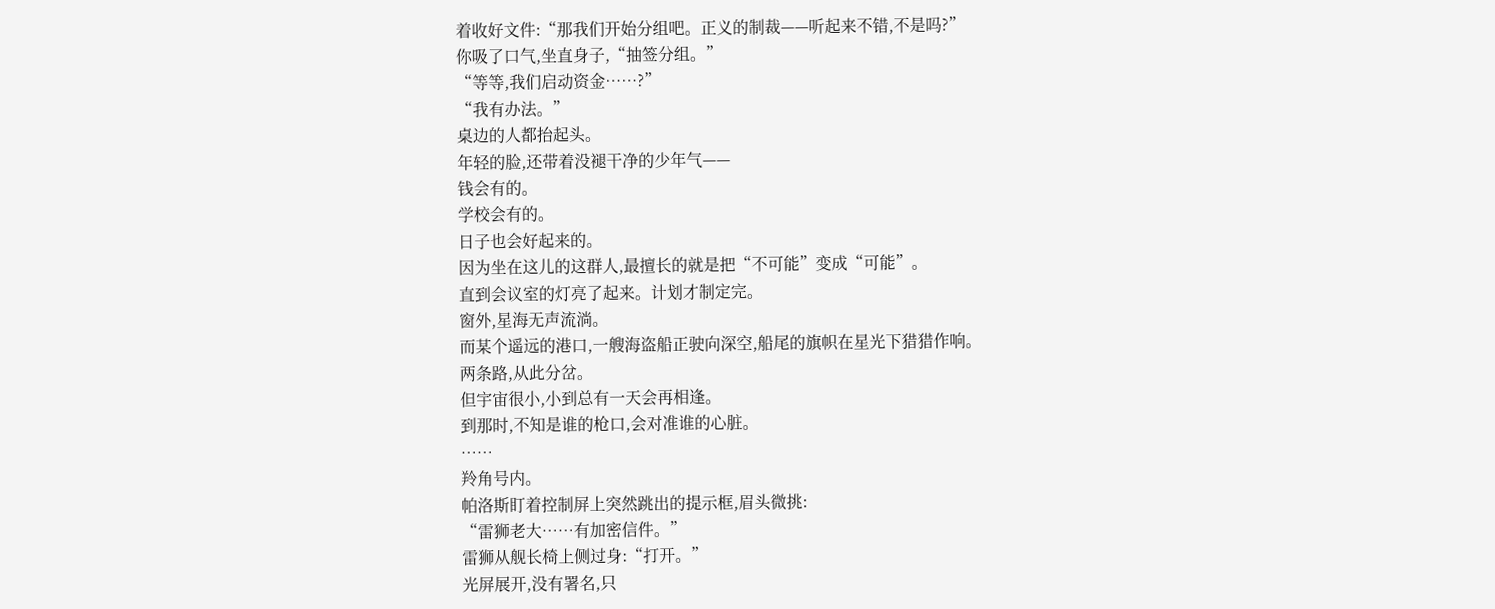着收好文件:“那我们开始分组吧。正义的制裁——听起来不错,不是吗?”
你吸了口气,坐直身子,“抽签分组。”
“等等,我们启动资金……?”
“我有办法。”
桌边的人都抬起头。
年轻的脸,还带着没褪干净的少年气——
钱会有的。
学校会有的。
日子也会好起来的。
因为坐在这儿的这群人,最擅长的就是把“不可能”变成“可能”。
直到会议室的灯亮了起来。计划才制定完。
窗外,星海无声流淌。
而某个遥远的港口,一艘海盗船正驶向深空,船尾的旗帜在星光下猎猎作响。
两条路,从此分岔。
但宇宙很小,小到总有一天会再相逢。
到那时,不知是谁的枪口,会对准谁的心脏。
……
羚角号内。
帕洛斯盯着控制屏上突然跳出的提示框,眉头微挑:
“雷狮老大……有加密信件。”
雷狮从舰长椅上侧过身:“打开。”
光屏展开,没有署名,只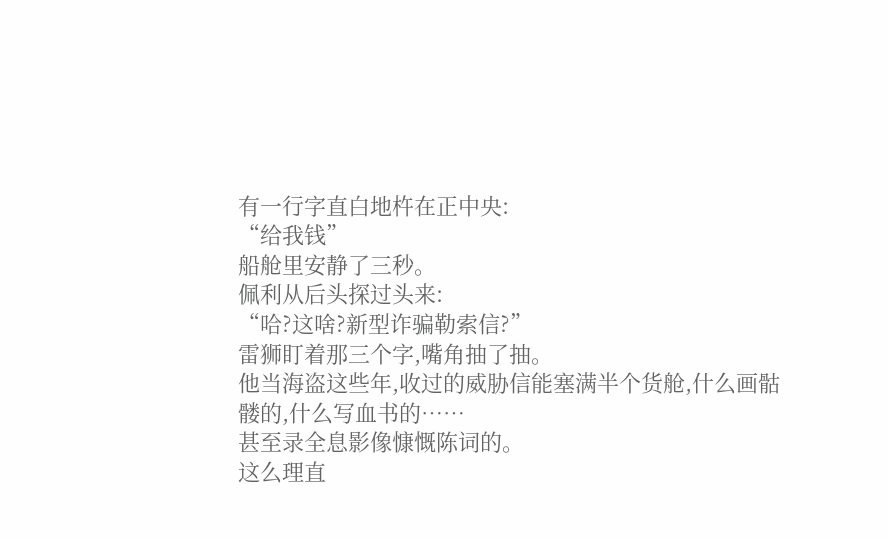有一行字直白地杵在正中央:
“给我钱”
船舱里安静了三秒。
佩利从后头探过头来:
“哈?这啥?新型诈骗勒索信?”
雷狮盯着那三个字,嘴角抽了抽。
他当海盗这些年,收过的威胁信能塞满半个货舱,什么画骷髅的,什么写血书的……
甚至录全息影像慷慨陈词的。
这么理直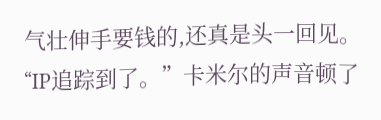气壮伸手要钱的,还真是头一回见。
“IP追踪到了。”卡米尔的声音顿了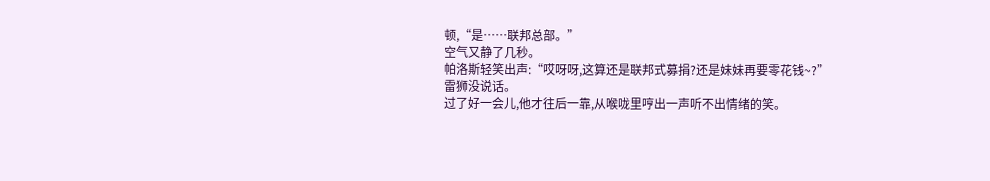顿,“是……联邦总部。”
空气又静了几秒。
帕洛斯轻笑出声:“哎呀呀,这算还是联邦式募捐?还是妹妹再要零花钱~?”
雷狮没说话。
过了好一会儿,他才往后一靠,从喉咙里哼出一声听不出情绪的笑。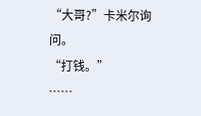“大哥?”卡米尔询问。
“打钱。”
……